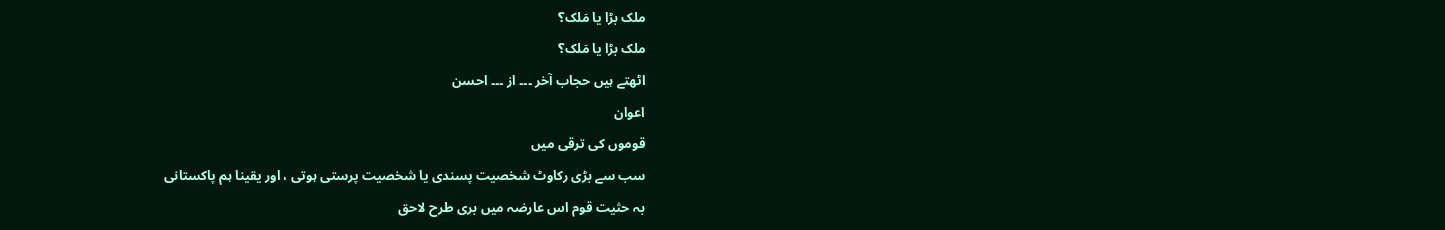ملک بڑا یا مَلک؟
ملک بڑا یا مَلک؟
اٹھتے ہیں حجاب آخر ۔۔۔ از ۔۔۔ احسن
اعوان
قوموں کی ترقی میں
سب سے بڑی رکاوٹ شخصیت پسندی یا شخصیت پرستی ہوتی ، اور یقینا ہم پاکستانی
بہ حثیت قوم اس عارضہ میں بری طرح لاحق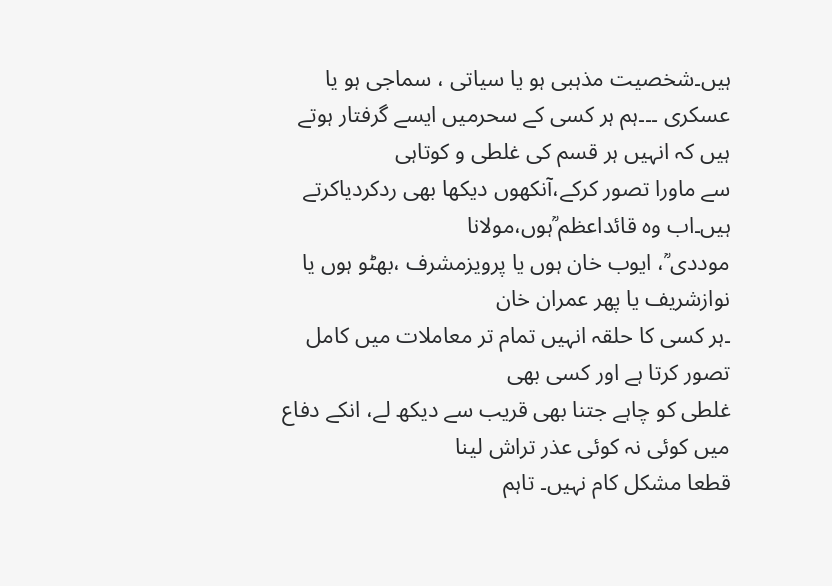ہیں۔شخصیت مذہبی ہو یا سیاتی ، سماجی ہو یا
عسکری ۔۔۔ہم ہر کسی کے سحرمیں ایسے گرفتار ہوتے ہیں کہ انہیں ہر قسم کی غلطی و کوتاہی
سے ماورا تصور کرکے،آنکھوں دیکھا بھی ردکردیاکرتے ہیں۔اب وہ قائداعظم ؒہوں،مولانا
موددی ؒ، ایوب خان ہوں یا پرویزمشرف ،بھٹو ہوں یا نوازشریف یا پھر عمران خان
۔ہر کسی کا حلقہ انہیں تمام تر معاملات میں کامل تصور کرتا ہے اور کسی بھی
غلطی کو چاہے جتنا بھی قریب سے دیکھ لے، انکے دفاع میں کوئی نہ کوئی عذر تراش لینا
قطعا مشکل کام نہیں۔ تاہم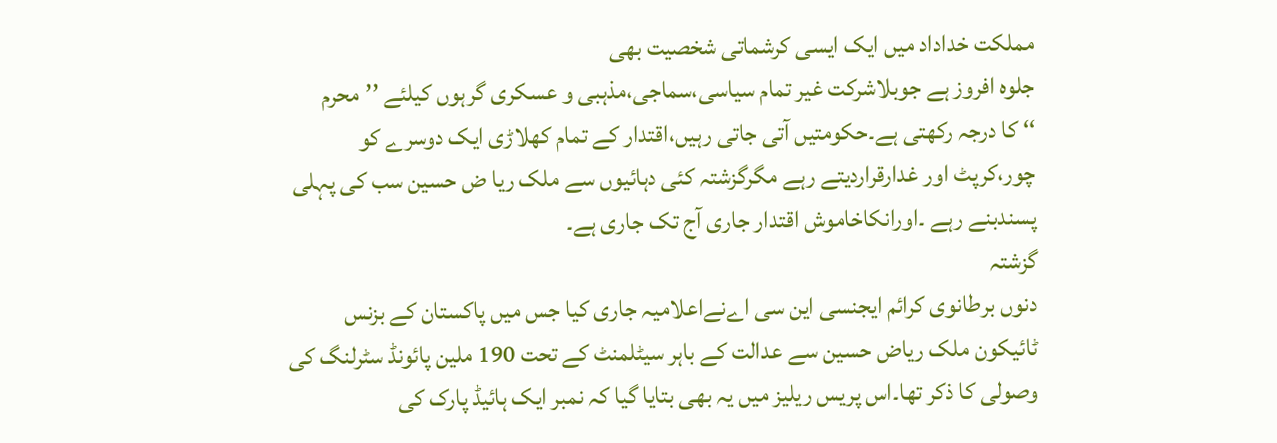مملکت خداداد میں ایک ایسی کرشماتی شخصیت بھی
جلوہ افروز ہے جوبلاشرکت غیر تمام سیاسی،سماجی،مذہبی و عسکری گرہوں کیلئے ’’محرم
‘‘ کا درجہ رکھتی ہے۔حکومتیں آتی جاتی رہیں،اقتدار کے تمام کھلاڑی ایک دوسرے کو
چور،کرپٹ اور غدارقراردیتے رہے مگرگزشتہ کئی دہائیوں سے ملک ریا ض حسین سب کی پہلی
پسندبنے رہے ۔اورانکاخاموش اقتدار جاری آج تک جاری ہے۔
گزشتہ
دنوں برطانوی کرائم ایجنسی این سی اےنےاعلامیہ جاری کیا جس میں پاکستان کے بزنس
ٹائیکون ملک ریاض حسین سے عدالت کے باہر سیٹلمنٹ کے تحت 190 ملین پائونڈ سٹرلنگ کی
وصولی کا ذکر تھا۔اس پریس ریلیز میں یہ بھی بتایا گیا کہ نمبر ایک ہائیڈ پارک کی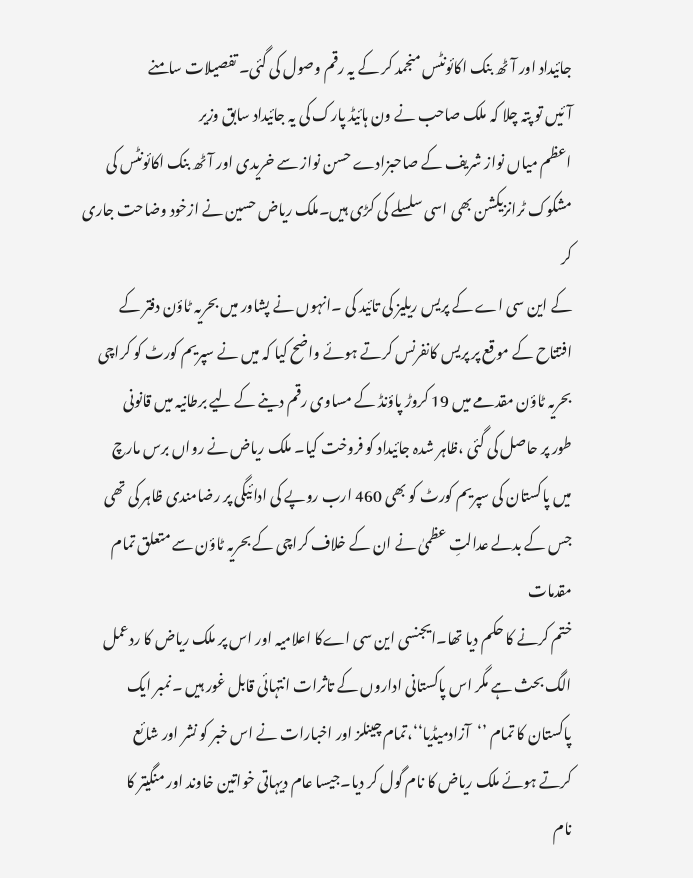جائیداد اور آٹھ بنک اکائونٹس منجمد کر کے یہ رقم وصول کی گئی۔ تفصیلات سامنے
آئیں تو پتہ چلا کہ ملک صاحب نے ون ہائیڈ پارک کی یہ جائیداد سابق وزیر
اعظم میاں نواز شریف کے صاحبزادے حسن نواز سے خریدی اور آٹھ بنک اکائونٹس کی
مشکوک ٹرانزیکشن بھی اسی سلسلے کی کڑی ہیں۔ملک ریاض حسین نے ازخود وضاحت جاری کر
کے این سی اے کے پریس ریلیز کی تائید کی ۔انہوں نے پشاور میں بحریہ ٹاؤن دفتر کے
افتتاح کے موقع پر پریس کانفرنس کرتے ہوئے واضح کیا کہ میں نے سپریم کورٹ کو کراچی
بحریہ ٹاؤن مقدمے میں 19 کروڑ پاؤنڈ کے مساوی رقم دینے کے لیے برطانیہ میں قانونی
طور پر حاصل کی گئی ،ظاہر شدہ جائیداد کو فروخت کیا۔ ملک ریاض نے رواں برس مارچ
میں پاکستان کی سپریم کورٹ کو بھی 460 ارب روپے کی ادائیگی پر رضامندی ظاہر کی تھی
جس کے بدلے عدالتِ عظمیٰ نے ان کے خلاف کراچی کے بحریہ ٹاؤن سے متعلق تمام مقدمات
ختم کرنے کا حکم دیا تھا۔ایجنسی این سی اےکا اعلامیہ اور اس پر ملک ریاض کا ردعمل
الگ بحث ہے مگر اس پاکستانی اداروں کے تاثرات انتہائی قابل غور ہیں ۔نمبر ایک
پاکستان کا تمام ’‘آزادمیڈیا‘‘،تمام چینلز اور اخبارات نے اس خبر کو نشر اور شائع
کرتے ہوئے ملک ریاض کا نام گول کر دیا۔جیسا عام دیہاتی خواتین خاوند اور منگیتر کا
نام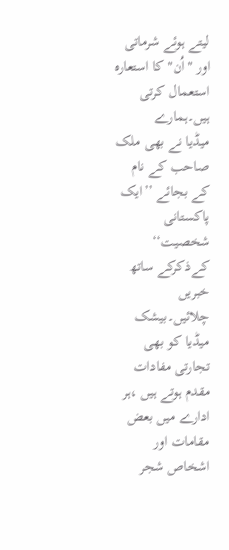لیتے ہوئے شرماتی اور "اُن" کا استعارہ استعمال کرتی ہیں۔ہمارے
میڈیا نے بھی ملک صاحب کے نام کے بجائے ’’ایک پاکستانی شخصیت‘‘ کےذکرکے ساتھ
خبریں چلائیں۔بیشک میڈیا کو بھی تجارتی مفادات مقدم ہوتے ہیں ،ہر ادارے میں بعض
مقامات اور اشخاص شجر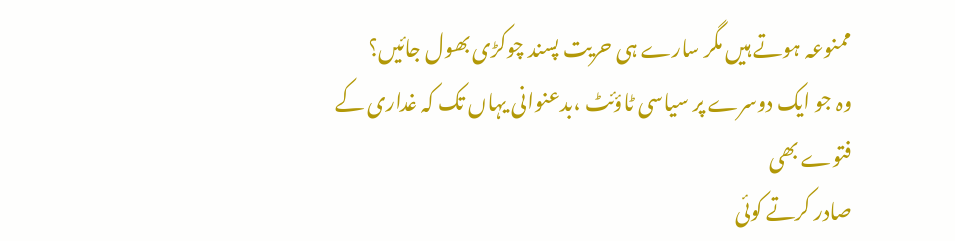ممنوعہ ہوتے ہیں مگر سارے ہی حریت پسند چوکڑی بھول جائیں؟
وہ جو ایک دوسرے پر سیاسی ٹاؤئٹ ،بدعنوانی یہاں تک کہ غداری کے فتوے بھی
صادر کرتے کوئی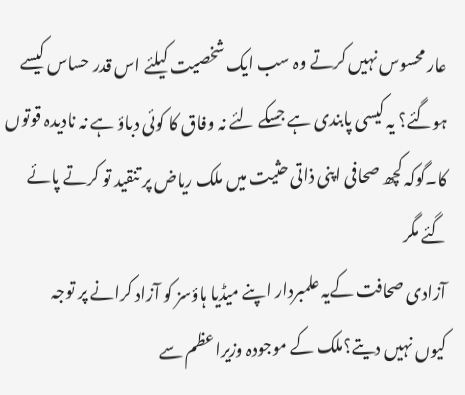عار محسوس نہیں کرتے وہ سب ایک شخصیت کیلئے اس قدر حساس کیسے
ہوگئے؟ یہ کیسی پابندی ہے جسکے لئے نہ وفاق کا کوئی دباؤ ہے نہ نادیدہ قوتوں
کا۔گوکہ کچھ صحافی اپنی ذاتی حثیت میں ملک ریاض پر تنقید تو کرتے پائے گئے مگر
آزادی صحافت کےیہ علمبردار اپنے میڈیا ہاؤسز کو آزاد کرانے پر توجہ
کیوں نہیں دیتے؟ملک کے موجودہ وزیراعظم سے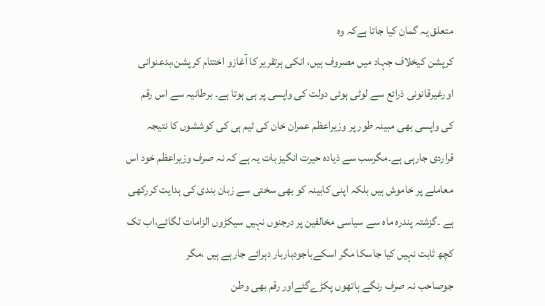متعلق یہ گمان کیا جاتا ہےکہ وہ
کرپشن کیخلاف جہاد میں مصروف ہیں، انکی ہرتقریر کا آغازو اختتام کرپشن،بدعنوانی
اورغیرقانونی ذرائع سے لوٹی ہوئی دولت کی واپسی پر ہی ہوتا ہے۔ برطانیہ سے اس رقم
کی واپسی بھی مبینہ طور پر وزیراعظم عمران خان کی ٹیم ہی کی کوششوں کا نتیجہ
قراردی جارہی ہے۔مگرسب سے ذیادہ حیرت انگیز بات یہ ہے کہ نہ صرف وزیراعظم خود اس
معاملے پر خاموش ہیں بلکہ اپنی کابینہ کو بھی سختی سے زبان بندی کی ہدایت کررکھی
ہے ۔گزشتہ پندرہ ماہ سے سیاسی مخالفین پر درجنوں نہیں سیکڑوں الزامات لگائے،اب تک
کچھ ثابت نہیں کیا جاسکا مگر اسکےباجودباربار دہرائے جارہے ہیں ،مگر
جوصاحب نہ صرف رنگے ہاتھوں پکڑےگئےاور رقم بھی وطن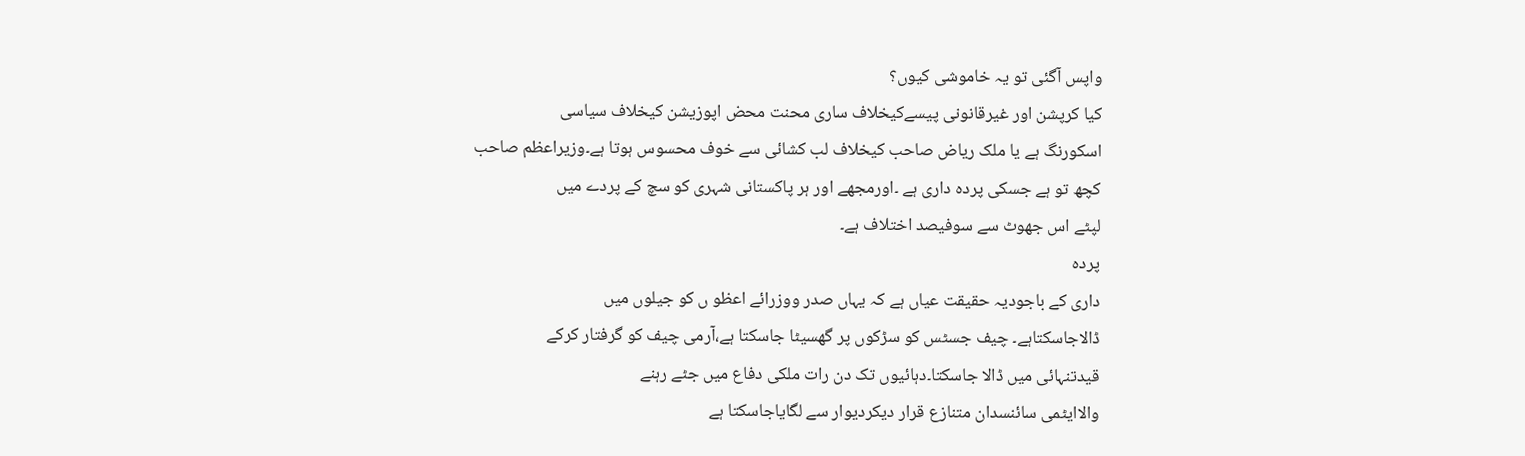واپس آگئی تو یہ خاموشی کیوں؟
کیا کرپشن اور غیرقانونی پیسےکیخلاف ساری محنت محض اپوزیشن کیخلاف سیاسی
اسکورنگ ہے یا ملک ریاض صاحب کیخلاف لب کشائی سے خوف محسوس ہوتا ہے۔وزیراعظم صاحب
کچھ تو ہے جسکی پردہ داری ہے ۔اورمجھے اور ہر پاکستانی شہری کو سچ کے پردے میں
لپٹے اس جھوٹ سے سوفیصد اختلاف ہے۔
پردہ
داری کے باجودیہ حقیقت عیاں ہے کہ یہاں صدر ووزرائے اعظو ں کو جیلوں میں
ڈالاجاسکتاہے۔ چیف جسٹس کو سڑکوں پر گھسیٹا جاسکتا ہے،آرمی چیف کو گرفتار کرکے
قیدتنہائی میں ڈالا جاسکتا۔دہائیوں تک دن رات ملکی دفاع میں جٹے رہنے
والاایٹمی سائنسدان متنازع قرار دیکردیوار سے لگایاجاسکتا ہے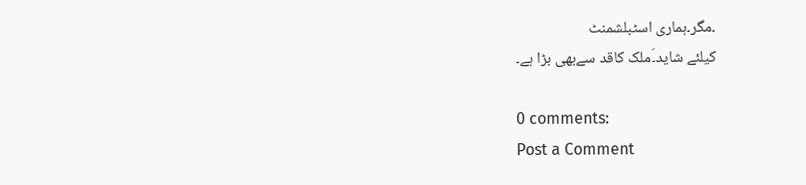۔مگر۔ہماری اسٹبلشمنٹ
کیلئے شاید۔َملک کاقد سےبھی بڑا ہے۔

0 comments:
Post a Comment